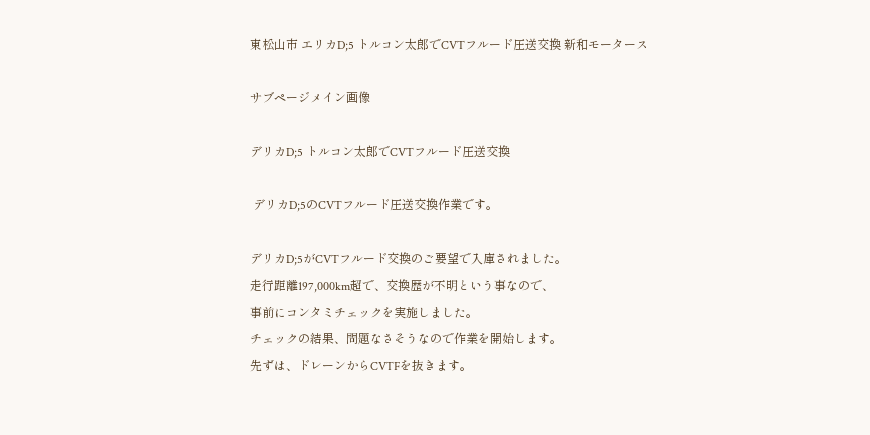東松山市 エリカD;5 トルコン太郎でCVTフルード圧送交換 新和モータース

サブページメイン画像

デリカD;5 トルコン太郎でCVTフルード圧送交換

 デリカD;5のCVTフルード圧送交換作業です。

デリカD;5がCVTフルード交換のご要望で入庫されました。
走行距離197,000km超で、交換歴が不明という事なので、
事前にコンタミチェックを実施しました。
チェックの結果、問題なさそうなので作業を開始します。
先ずは、ドレーンからCVTFを抜きます。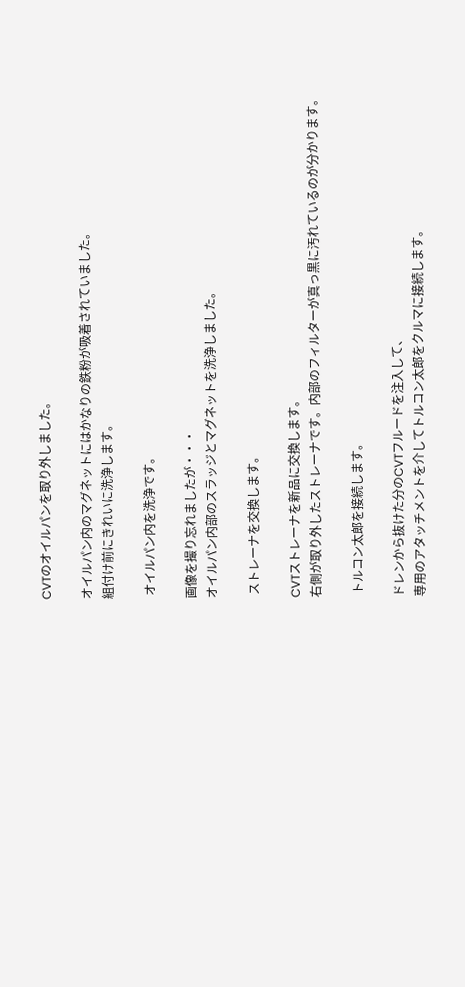CVTのオイルパンを取り外しました。

オイルパン内のマグネットにはかなりの鉄粉が吸着されていました。
組付け前にきれいに洗浄します。

 オイルパン内を洗浄です。

画像を撮り忘れましたが・・・
オイルパン内部のスラッジとマグネットを洗浄しました。

 ストレーナを交換します。

CVTストレーナを新品に交換します。
右側が取り外したストレーナです。内部のフィルターが真っ黒に汚れているのが分かります。

 トルコン太郎を接続します。

ドレンから抜けた分のCVTフルードを注入して、
専用のアタッチメントを介してトルコン太郎をクルマに接続します。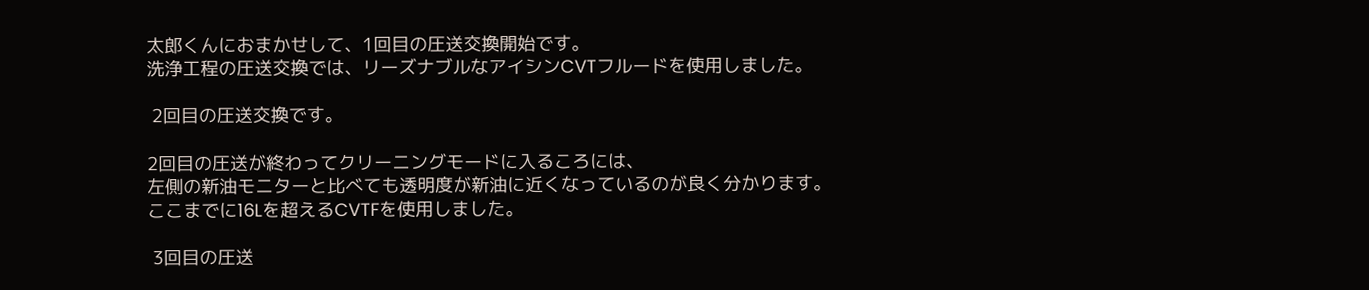太郎くんにおまかせして、1回目の圧送交換開始です。
洗浄工程の圧送交換では、リーズナブルなアイシンCVTフルードを使用しました。

 2回目の圧送交換です。

2回目の圧送が終わってクリーニングモードに入るころには、
左側の新油モニターと比べても透明度が新油に近くなっているのが良く分かります。
ここまでに16Lを超えるCVTFを使用しました。

 3回目の圧送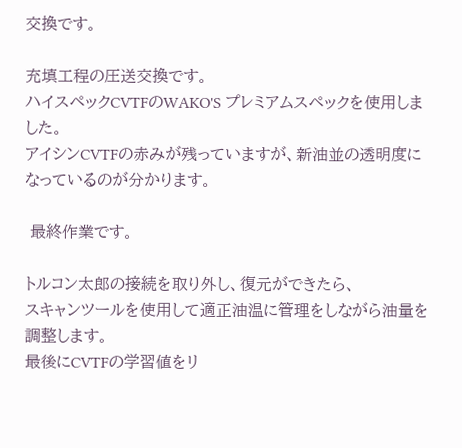交換です。

充填工程の圧送交換です。
ハイスペックCVTFのWAKO'S プレミアムスペックを使用しました。
アイシンCVTFの赤みが残っていますが、新油並の透明度になっているのが分かります。

 最終作業です。

トルコン太郎の接続を取り外し、復元ができたら、
スキャンツールを使用して適正油温に管理をしながら油量を調整します。
最後にCVTFの学習値をリ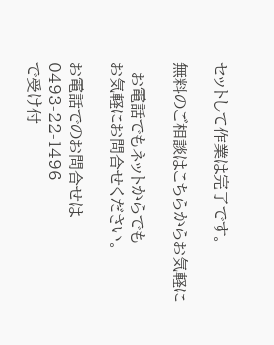セットして作業は完了です。

無料のご相談はこちらからお気軽に

  お電話でもネットからでも
お気軽にお問合せください。

お電話でのお問合せは
0493-22-1496
で受け付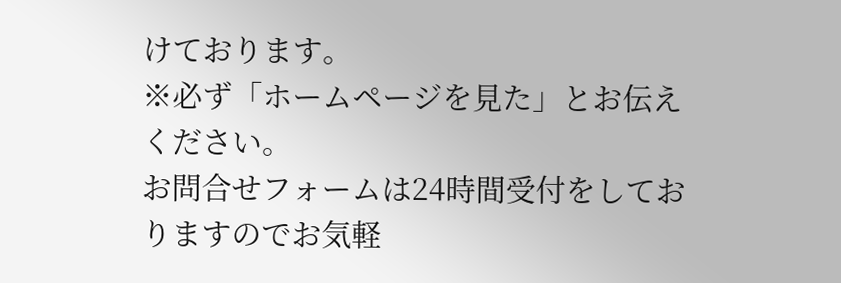けております。
※必ず「ホームページを見た」とお伝えください。
お問合せフォームは24時間受付をしておりますのでお気軽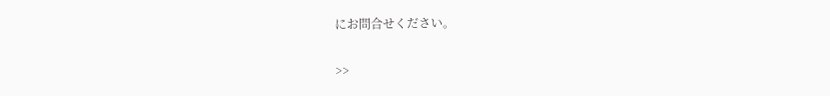にお問合せください。

>>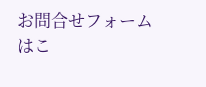お問合せフォームはこ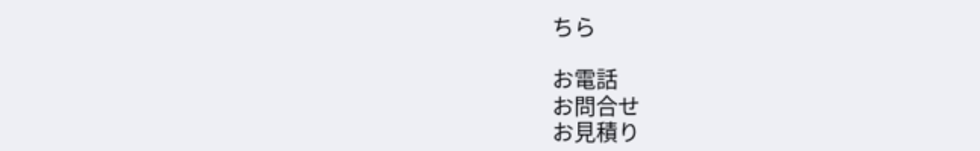ちら

お電話
お問合せ
お見積り